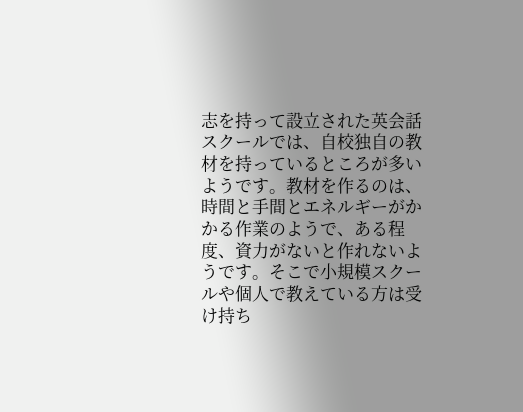志を持って設立された英会話スクールでは、自校独自の教材を持っているところが多いようです。教材を作るのは、時間と手間とエネルギーがかかる作業のようで、ある程度、資力がないと作れないようです。そこで小規模スクールや個人で教えている方は受け持ち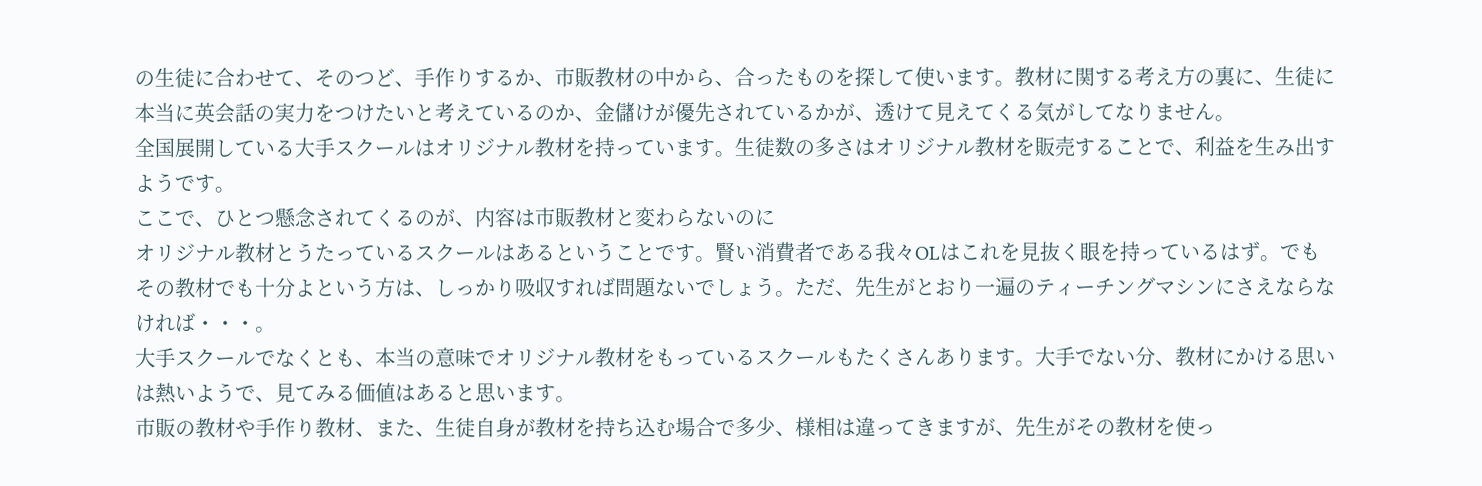の生徒に合わせて、そのつど、手作りするか、市販教材の中から、合ったものを探して使います。教材に関する考え方の裏に、生徒に本当に英会話の実力をつけたいと考えているのか、金儲けが優先されているかが、透けて見えてくる気がしてなりません。
全国展開している大手スクールはオリジナル教材を持っています。生徒数の多さはオリジナル教材を販売することで、利益を生み出すようです。
ここで、ひとつ懸念されてくるのが、内容は市販教材と変わらないのに
オリジナル教材とうたっているスクールはあるということです。賢い消費者である我々OLはこれを見抜く眼を持っているはず。でもその教材でも十分よという方は、しっかり吸収すれば問題ないでしょう。ただ、先生がとおり一遍のティーチングマシンにさえならなければ・・・。
大手スクールでなくとも、本当の意味でオリジナル教材をもっているスクールもたくさんあります。大手でない分、教材にかける思いは熱いようで、見てみる価値はあると思います。
市販の教材や手作り教材、また、生徒自身が教材を持ち込む場合で多少、様相は違ってきますが、先生がその教材を使っ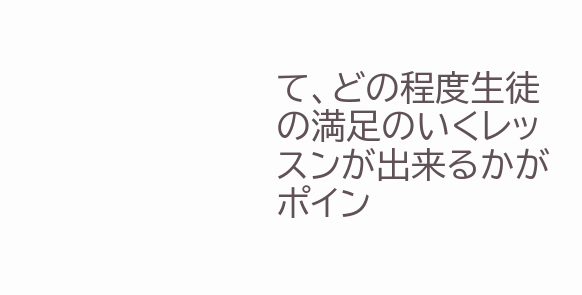て、どの程度生徒の満足のいくレッスンが出来るかがポイン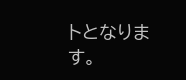トとなります。